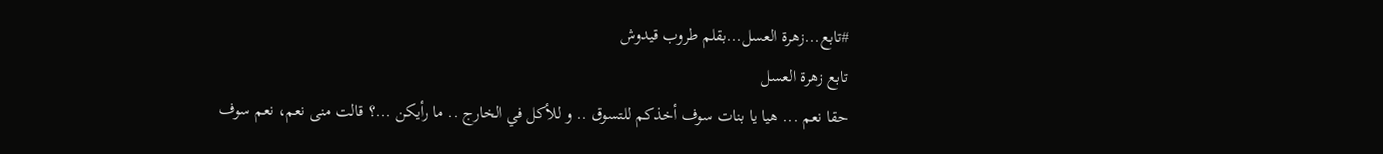#تابع...زهرة العسل...بقلم طروب قيدوش
تابع زهرة العسل
حقا نعم ... هيا يا بنات سوف أخذكم للتسوق .. و للأكل في الخارج .. ما رأيكن ...؟ قالت منى نعم، نعم سوف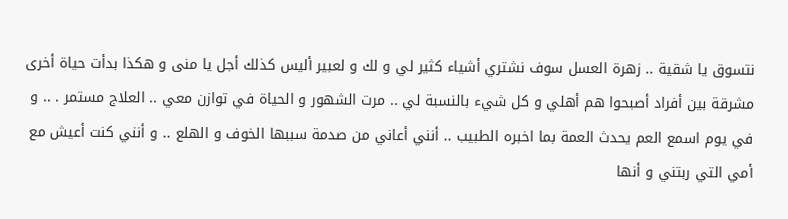نتسوق يا شقية .. زهرة العسل سوف نشتري أشياء كثير لي و لك و لعبير أليس كذلك أجل يا منى و هكذا بدأت حياة أخرى مشرقة بين أفراد أصبحوا هم أهلي و كل شيء بالنسبة لي .. مرت الشهور و الحياة في توازن معي .. العلاج مستمر . .. و في يوم اسمع العم يحدث العمة بما اخبره الطبيب .. أنني أعاني من صدمة سببها الخوف و الهلع .. و أنني كنت أعيش مع أمي التي ربتني و أنها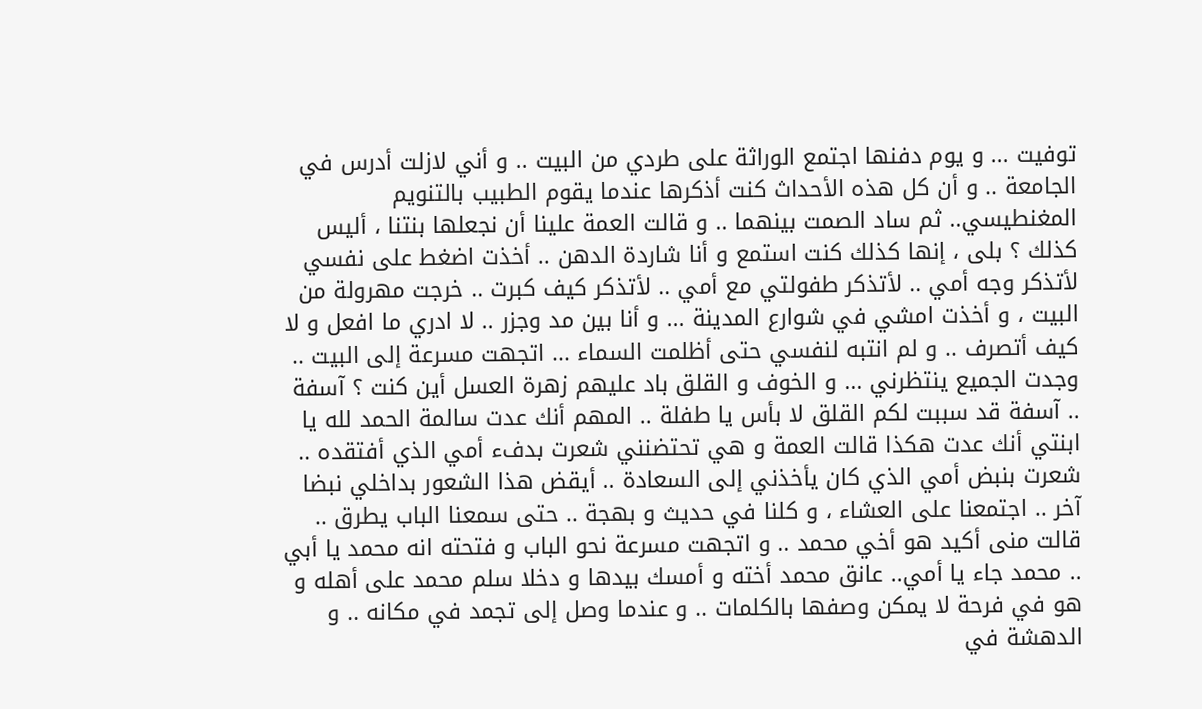توفيت ... و يوم دفنها اجتمع الوراثة على طردي من البيت .. و أني لازلت أدرس في الجامعة .. و أن كل هذه الأحداث كنت أذكرها عندما يقوم الطبيب بالتنويم المغنطيسي.. ثم ساد الصمت بينهما .. و قالت العمة علينا أن نجعلها بنتنا ، أليس كذلك ؟ بلى ، إنها كذلك كنت استمع و أنا شاردة الدهن .. أخذت اضغط على نفسي لأتذكر وجه أمي .. لأتذكر طفولتي مع أمي .. لأتذكر كيف كبرت .. خرجت مهرولة من البيت ، و أخذت امشي في شوارع المدينة ... و أنا بين مد وجزر .. لا ادري ما افعل و لا كيف أتصرف .. و لم انتبه لنفسي حتى أظلمت السماء ... اتجهت مسرعة إلى البيت .. وجدت الجميع ينتظرني ... و الخوف و القلق باد عليهم زهرة العسل أين كنت ؟ آسفة .. آسفة قد سببت لكم القلق لا بأس يا طفلة .. المهم أنك عدت سالمة الحمد لله يا ابنتي أنك عدت هكذا قالت العمة و هي تحتضنني شعرت بدفء أمي الذي أفتقده .. شعرت بنبض أمي الذي كان يأخذني إلى السعادة .. أيقض هذا الشعور بداخلي نبضا آخر .. اجتمعنا على العشاء ، و كلنا في حديث و بهجة .. حتى سمعنا الباب يطرق .. قالت منى أكيد هو أخي محمد .. و اتجهت مسرعة نحو الباب و فتحته انه محمد يا أبي .. محمد جاء يا أمي.. عانق محمد أخته و أمسك بيدها و دخلا سلم محمد على أهله و هو في فرحة لا يمكن وصفها بالكلمات .. و عندما وصل إلى تجمد في مكانه .. و الدهشة في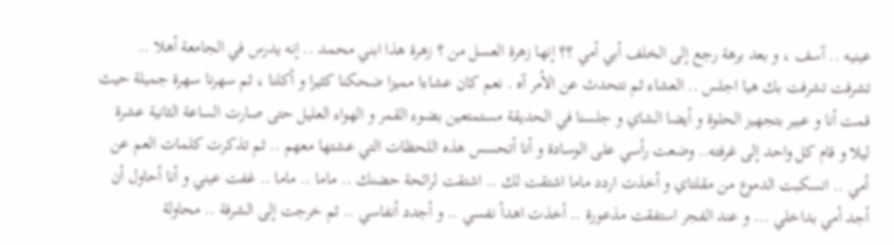عينيه .. آسف ، و بعد برهة رجع إلى الخلف أبي أمي ؟؟ إنها زهرة العسل من ؟ زهرة هذا ابني محمد .. إنه يدرس في الجامعة أهلا .. تشرفت تشرفت بك هيا اجلس .. العشاء ثم نتحدث عن الأمر آه . نعم كان عشاءا مميزا ضحكنا كثيرا و أكلنا ، ثم سهرنا سهرة جميلة حيث قمت أنا و عبير بتجهيز الحلوة و أيضا الشاي و جلسنا في الحديقة مستمتعين بضوء القمر و الهواء العليل حتى صارت الساعة الثانية عشرة ليلا و قام كل واحد إلى غرفته.. وضعت رأسي على الوسادة و أنا أتحسس هذه اللحظات التي عشتها معهم .. ثم تذكرت كلمات العم عن أمي .. انسكبت الدموع من مقلتاي و أخذت اردد ماما اشتقت لك .. اشتقت لرائحة حضنك .. ماما .. ماما .. غفت عيني و أنا أحاول أن أجد أمي بداخلي ... و عند الفجر استفقت مذعورة .. أخذت اهدأ نفسي .. و أجدد أنفاسي .. ثم خرجت إلى الشرفة .. محاولة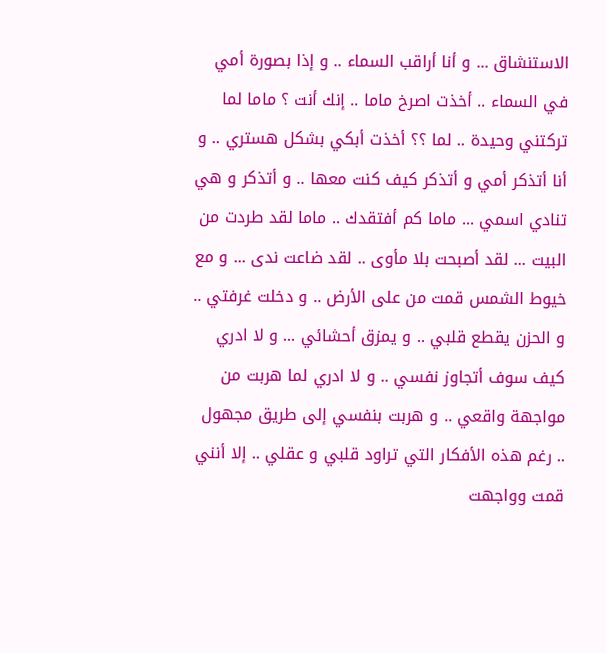الاستنشاق ... و أنا أراقب السماء .. و إذا بصورة أمي في السماء .. أخذت اصرخ ماما .. إنك أنت ؟ ماما لما تركتني وحيدة .. لما ؟؟ أخذت أبكي بشكل هستري .. و أنا أتذكر أمي و أتذكر كيف كنت معها .. و أتذكر و هي تنادي اسمي ... ماما كم أفتقدك .. ماما لقد طردت من البيت ... لقد أصبحت بلا مأوى .. لقد ضاعت ندى ... و مع خيوط الشمس قمت من على الأرض .. و دخلت غرفتي .. و الحزن يقطع قلبي .. و يمزق أحشائي ... و لا ادري كيف سوف أتجاوز نفسي .. و لا ادري لما هربت من مواجهة واقعي .. و هربت بنفسي إلى طريق مجهول .. رغم هذه الأفكار التي تراود قلبي و عقلي .. إلا أنني قمت وواجهت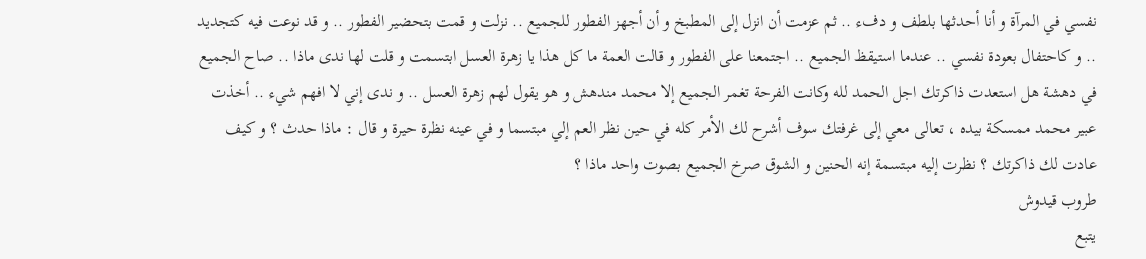نفسي في المرآة و أنا أحدثها بلطف و دفء .. ثم عزمت أن انزل إلى المطبخ و أن أجهز الفطور للجميع .. نزلت و قمت بتحضير الفطور .. و قد نوعت فيه كتجديد .. و كاحتفال بعودة نفسي .. عندما استيقظ الجميع .. اجتمعنا على الفطور و قالت العمة ما كل هذا يا زهرة العسل ابتسمت و قلت لها ندى ماذا .. صاح الجميع في دهشة هل استعدت ذاكرتك اجل الحمد لله وكانت الفرحة تغمر الجميع إلا محمد مندهش و هو يقول لهم زهرة العسل .. و ندى إني لا افهم شيء .. أخذت عبير محمد ممسكة بيده ، تعالى معي إلى غرفتك سوف أشرح لك الأمر كله في حين نظر العم إلي مبتسما و في عينه نظرة حيرة و قال : ماذا حدث ؟ و كيف عادت لك ذاكرتك ؟ نظرت إليه مبتسمة إنه الحنين و الشوق صرخ الجميع بصوت واحد ماذا ؟
طروب قيدوش
يتبع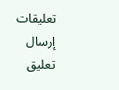تعليقات
إرسال تعليق